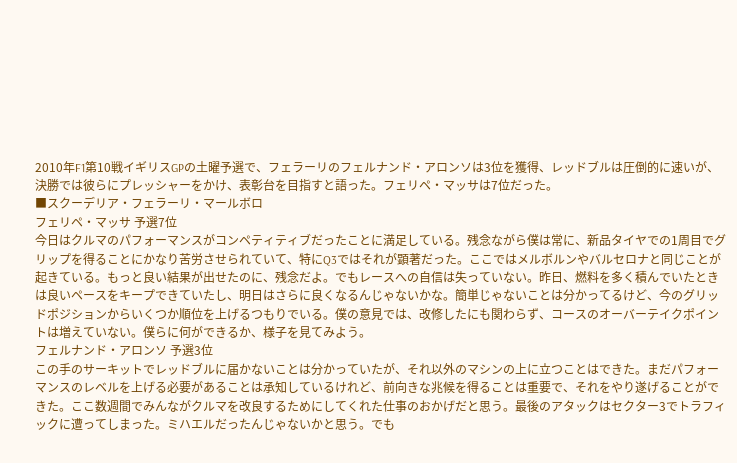2010年F1第10戦イギリスGPの土曜予選で、フェラーリのフェルナンド・アロンソは3位を獲得、レッドブルは圧倒的に速いが、決勝では彼らにプレッシャーをかけ、表彰台を目指すと語った。フェリペ・マッサは7位だった。
■スクーデリア・フェラーリ・マールボロ
フェリペ・マッサ 予選7位
今日はクルマのパフォーマンスがコンペティティブだったことに満足している。残念ながら僕は常に、新品タイヤでの1周目でグリップを得ることにかなり苦労させられていて、特にQ3ではそれが顕著だった。ここではメルボルンやバルセロナと同じことが起きている。もっと良い結果が出せたのに、残念だよ。でもレースへの自信は失っていない。昨日、燃料を多く積んでいたときは良いペースをキープできていたし、明日はさらに良くなるんじゃないかな。簡単じゃないことは分かってるけど、今のグリッドポジションからいくつか順位を上げるつもりでいる。僕の意見では、改修したにも関わらず、コースのオーバーテイクポイントは増えていない。僕らに何ができるか、様子を見てみよう。
フェルナンド・アロンソ 予選3位
この手のサーキットでレッドブルに届かないことは分かっていたが、それ以外のマシンの上に立つことはできた。まだパフォーマンスのレベルを上げる必要があることは承知しているけれど、前向きな兆候を得ることは重要で、それをやり遂げることができた。ここ数週間でみんながクルマを改良するためにしてくれた仕事のおかげだと思う。最後のアタックはセクター3でトラフィックに遭ってしまった。ミハエルだったんじゃないかと思う。でも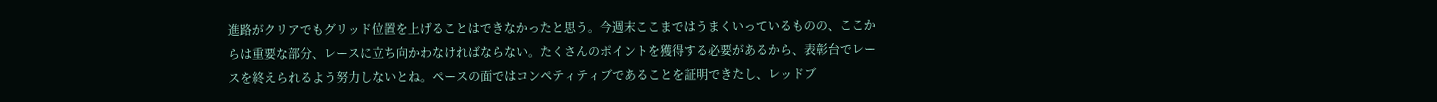進路がクリアでもグリッド位置を上げることはできなかったと思う。今週末ここまではうまくいっているものの、ここからは重要な部分、レースに立ち向かわなければならない。たくさんのポイントを獲得する必要があるから、表彰台でレースを終えられるよう努力しないとね。ペースの面ではコンペティティブであることを証明できたし、レッドブ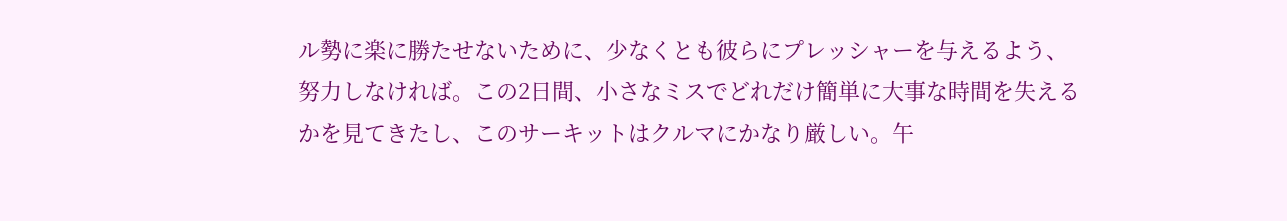ル勢に楽に勝たせないために、少なくとも彼らにプレッシャーを与えるよう、努力しなければ。この2日間、小さなミスでどれだけ簡単に大事な時間を失えるかを見てきたし、このサーキットはクルマにかなり厳しい。午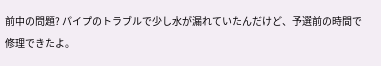前中の問題? パイプのトラブルで少し水が漏れていたんだけど、予選前の時間で修理できたよ。